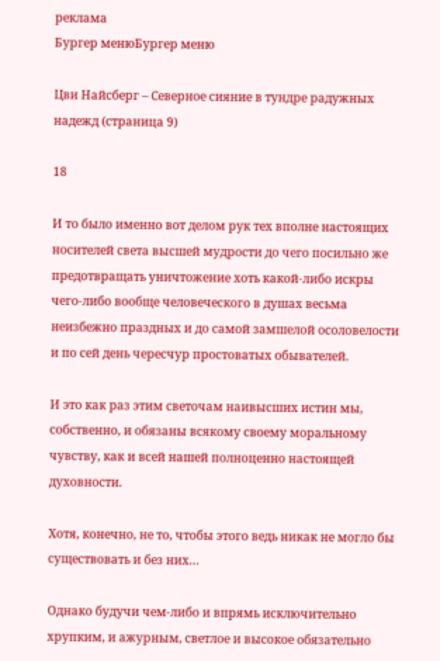реклама
Бургер менюБургер меню

Цви Найсберг – Северное сияние в тундре радужных надежд (страница 9)

18

И то было именно вот делом рук тех вполне настоящих носителей света высшей мудрости до чего посильно же предотвращать уничтожение хоть какой-либо искры чего-либо вообще человеческого в душах весьма неизбежно праздных и до самой замшелой осоловелости и по сей день чересчур простоватых обывателей.

И это как раз этим светочам наивысших истин мы, собственно, и обязаны всякому своему моральному чувству, как и всей нашей полноценно настоящей духовности.

Хотя, конечно, не то, чтобы этого ведь никак не могло бы существовать и без них…

Однако будучи чем-либо и впрямь исключительно хрупким, и ажурным, светлое и высокое обязательно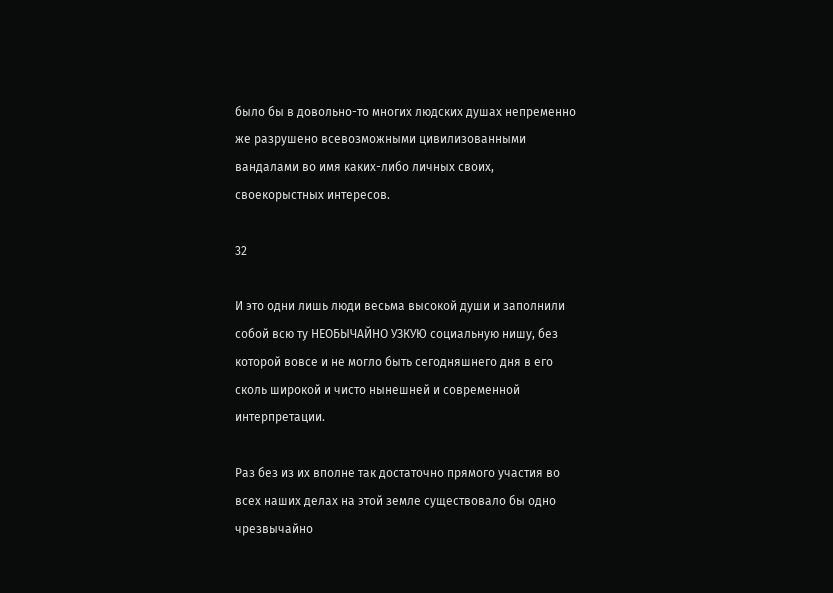было бы в довольно-то многих людских душах непременно же разрушено всевозможными цивилизованными вандалами во имя каких-либо личных своих, своекорыстных интересов.

32

И это одни лишь люди весьма высокой души и заполнили собой всю ту НЕОБЫЧАЙНО УЗКУЮ социальную нишу, без которой вовсе и не могло быть сегодняшнего дня в его сколь широкой и чисто нынешней и современной интерпретации.

Раз без из их вполне так достаточно прямого участия во всех наших делах на этой земле существовало бы одно чрезвычайно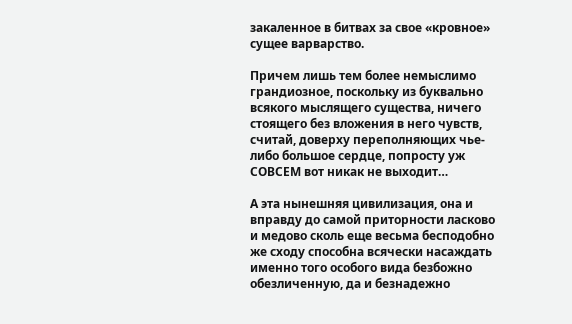закаленное в битвах за свое «кровное» сущее варварство.

Причем лишь тем более немыслимо грандиозное, поскольку из буквально всякого мыслящего существа, ничего стоящего без вложения в него чувств, считай, доверху переполняющих чье-либо большое сердце, попросту уж СОВСЕМ вот никак не выходит…

А эта нынешняя цивилизация, она и вправду до самой приторности ласково и медово сколь еще весьма бесподобно же сходу способна всячески насаждать именно того особого вида безбожно обезличенную, да и безнадежно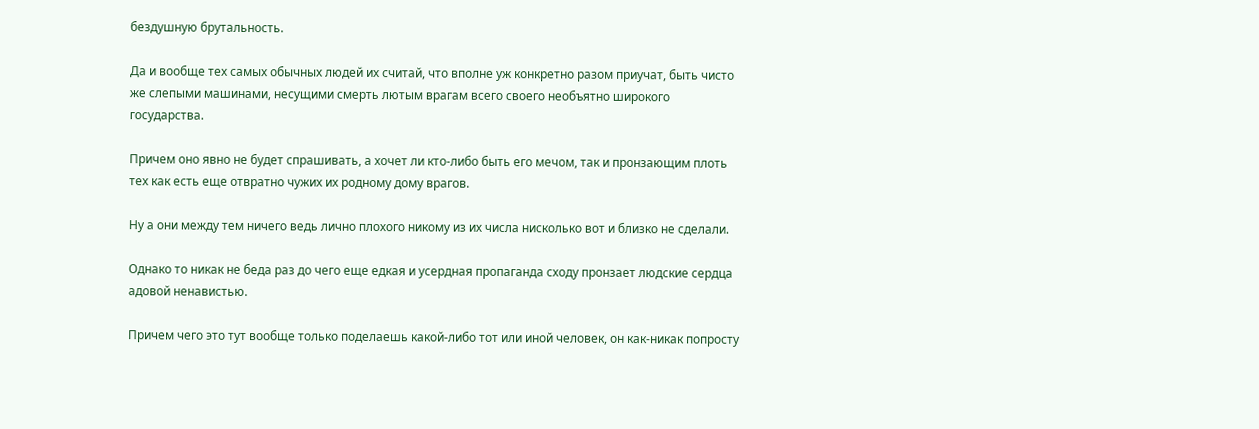бездушную брутальность.

Да и вообще тех самых обычных людей их считай, что вполне уж конкретно разом приучат, быть чисто же слепыми машинами, несущими смерть лютым врагам всего своего необъятно широкого государства.

Причем оно явно не будет спрашивать, а хочет ли кто-либо быть его мечом, так и пронзающим плоть тех как есть еще отвратно чужих их родному дому врагов.

Ну а они между тем ничего ведь лично плохого никому из их числа нисколько вот и близко не сделали.

Однако то никак не беда раз до чего еще едкая и усердная пропаганда сходу пронзает людские сердца адовой ненавистью.

Причем чего это тут вообще только поделаешь какой-либо тот или иной человек, он как-никак попросту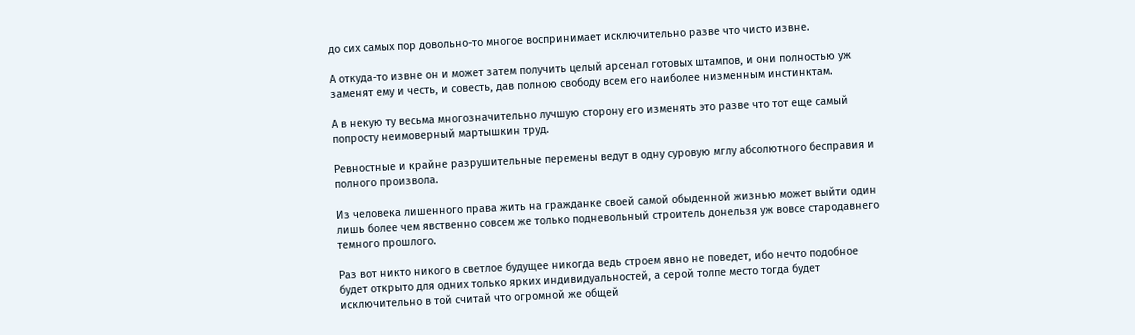до сих самых пор довольно-то многое воспринимает исключительно разве что чисто извне.

А откуда-то извне он и может затем получить целый арсенал готовых штампов, и они полностью уж заменят ему и честь, и совесть, дав полною свободу всем его наиболее низменным инстинктам.

А в некую ту весьма многозначительно лучшую сторону его изменять это разве что тот еще самый попросту неимоверный мартышкин труд.

Ревностные и крайне разрушительные перемены ведут в одну суровую мглу абсолютного бесправия и полного произвола.

Из человека лишенного права жить на гражданке своей самой обыденной жизнью может выйти один лишь более чем явственно совсем же только подневольный строитель донельзя уж вовсе стародавнего темного прошлого.

Раз вот никто никого в светлое будущее никогда ведь строем явно не поведет, ибо нечто подобное будет открыто для одних только ярких индивидуальностей, а серой толпе место тогда будет исключительно в той считай что огромной же общей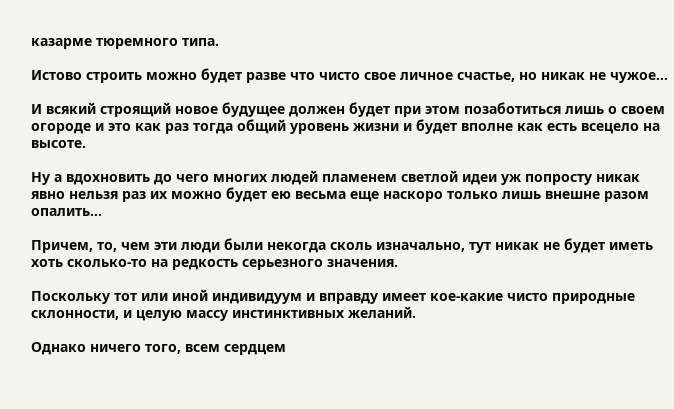казарме тюремного типа.

Истово строить можно будет разве что чисто свое личное счастье, но никак не чужое…

И всякий строящий новое будущее должен будет при этом позаботиться лишь о своем огороде и это как раз тогда общий уровень жизни и будет вполне как есть всецело на высоте.

Ну а вдохновить до чего многих людей пламенем светлой идеи уж попросту никак явно нельзя раз их можно будет ею весьма еще наскоро только лишь внешне разом опалить…

Причем, то, чем эти люди были некогда сколь изначально, тут никак не будет иметь хоть сколько-то на редкость серьезного значения.

Поскольку тот или иной индивидуум и вправду имеет кое-какие чисто природные склонности, и целую массу инстинктивных желаний.

Однако ничего того, всем сердцем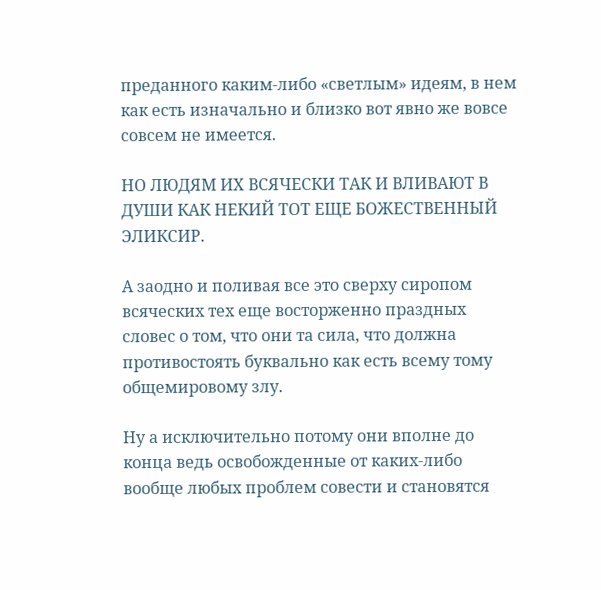преданного каким-либо «светлым» идеям, в нем как есть изначально и близко вот явно же вовсе совсем не имеется.

НО ЛЮДЯМ ИХ ВСЯЧЕСКИ ТАК И ВЛИВАЮТ В ДУШИ КАК НЕКИЙ ТОТ ЕЩЕ БОЖЕСТВЕННЫЙ ЭЛИКСИР.

А заодно и поливая все это сверху сиропом всяческих тех еще восторженно праздных словес о том, что они та сила, что должна противостоять буквально как есть всему тому общемировому злу.

Ну а исключительно потому они вполне до конца ведь освобожденные от каких-либо вообще любых проблем совести и становятся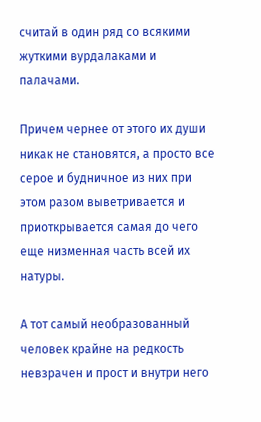считай в один ряд со всякими жуткими вурдалаками и палачами.

Причем чернее от этого их души никак не становятся, а просто все серое и будничное из них при этом разом выветривается и приоткрывается самая до чего еще низменная часть всей их натуры.

А тот самый необразованный человек крайне на редкость невзрачен и прост и внутри него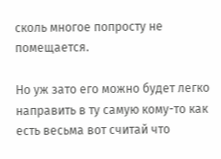сколь многое попросту не помещается.

Но уж зато его можно будет легко направить в ту самую кому-то как есть весьма вот считай что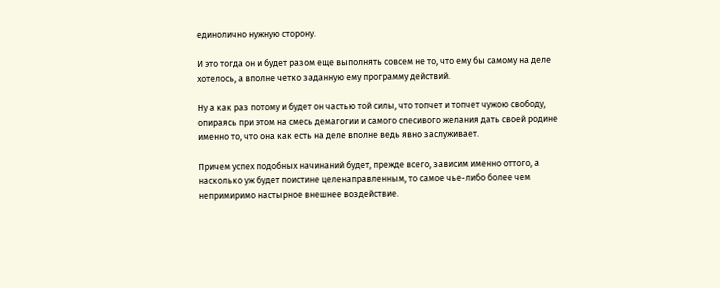единолично нужную сторону.

И это тогда он и будет разом еще выполнять совсем не то, что ему бы самому на деле хотелось, а вполне четко заданную ему программу действий.

Ну а как раз потому и будет он частью той силы, что топчет и топчет чужою свободу, опираясь при этом на смесь демагогии и самого спесивого желания дать своей родине именно то, что она как есть на деле вполне ведь явно заслуживает.

Причем успех подобных начинаний будет, прежде всего, зависим именно оттого, а насколько уж будет поистине целенаправленным, то самое чье-либо более чем непримиримо настырное внешнее воздействие.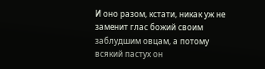И оно разом, кстати, никак уж не заменит глас божий своим заблудшим овцам, а потому всякий пастух он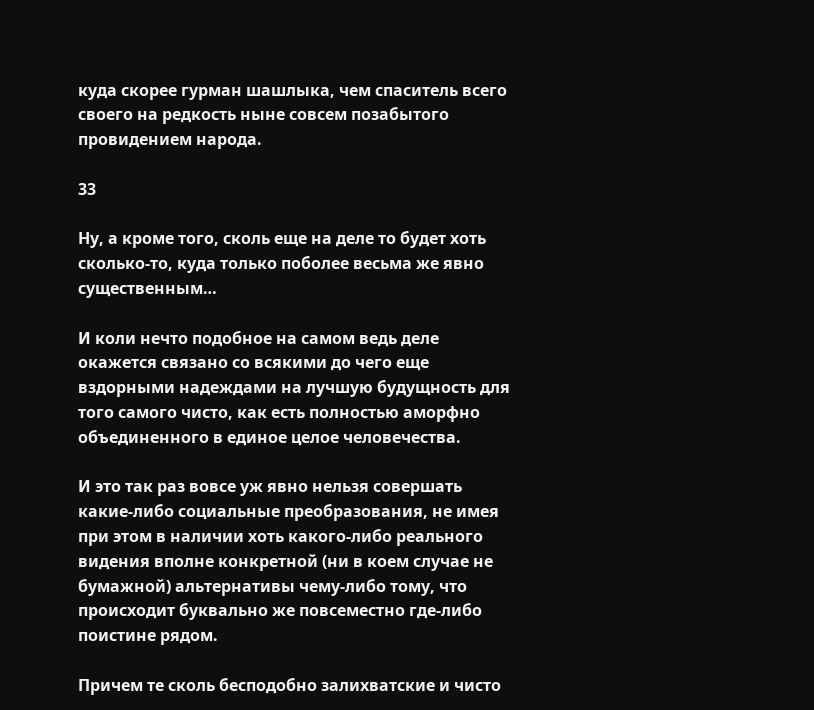куда скорее гурман шашлыка, чем спаситель всего своего на редкость ныне совсем позабытого провидением народа.

33

Ну, а кроме того, сколь еще на деле то будет хоть сколько-то, куда только поболее весьма же явно существенным…

И коли нечто подобное на самом ведь деле окажется связано со всякими до чего еще вздорными надеждами на лучшую будущность для того самого чисто, как есть полностью аморфно объединенного в единое целое человечества.

И это так раз вовсе уж явно нельзя совершать какие-либо социальные преобразования, не имея при этом в наличии хоть какого-либо реального видения вполне конкретной (ни в коем случае не бумажной) альтернативы чему-либо тому, что происходит буквально же повсеместно где-либо поистине рядом.

Причем те сколь бесподобно залихватские и чисто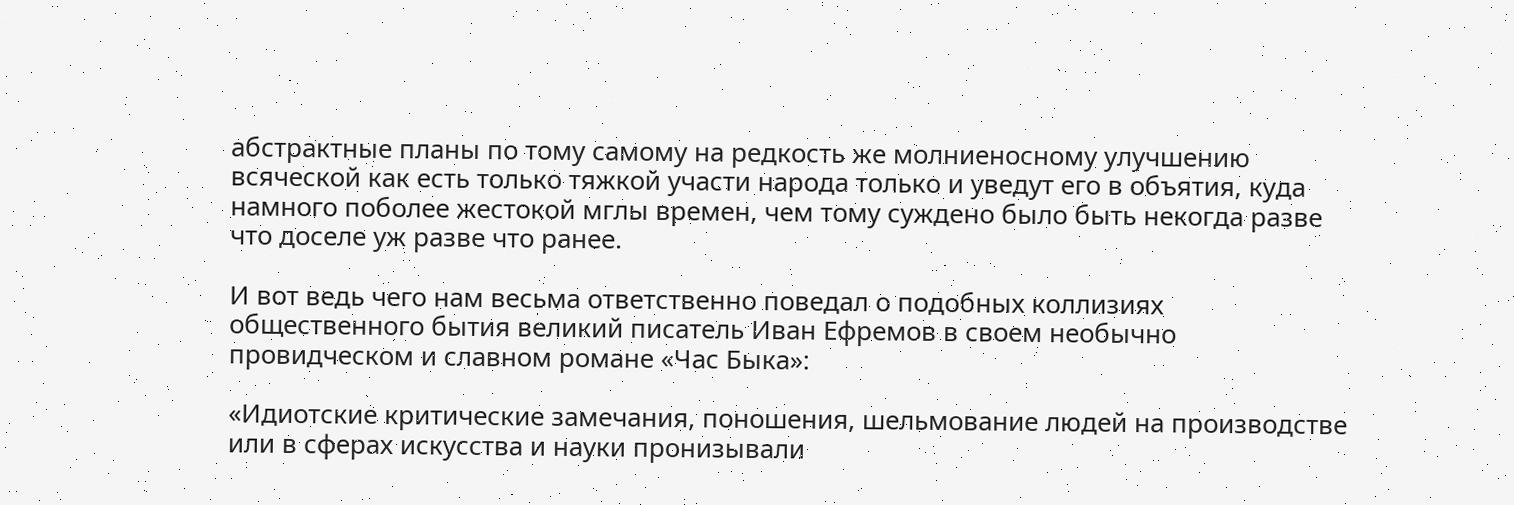абстрактные планы по тому самому на редкость же молниеносному улучшению всяческой как есть только тяжкой участи народа только и уведут его в объятия, куда намного поболее жестокой мглы времен, чем тому суждено было быть некогда разве что доселе уж разве что ранее.

И вот ведь чего нам весьма ответственно поведал о подобных коллизиях общественного бытия великий писатель Иван Ефремов в своем необычно провидческом и славном романе «Час Быка»:

«Идиотские критические замечания, поношения, шельмование людей на производстве или в сферах искусства и науки пронизывали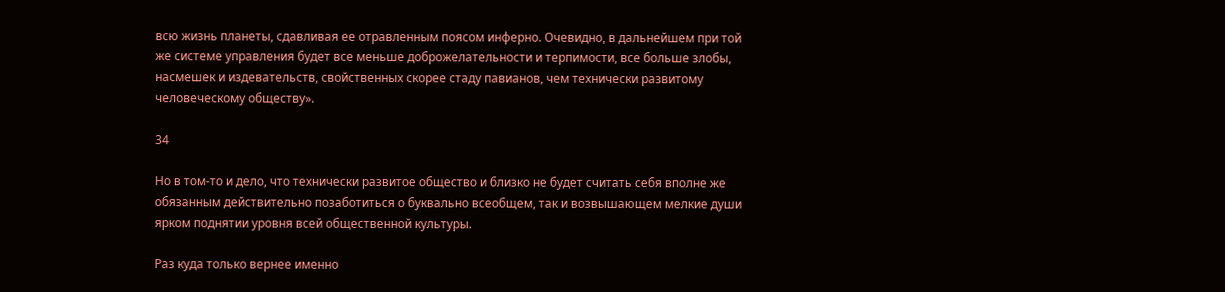всю жизнь планеты, сдавливая ее отравленным поясом инферно. Очевидно, в дальнейшем при той же системе управления будет все меньше доброжелательности и терпимости, все больше злобы, насмешек и издевательств, свойственных скорее стаду павианов, чем технически развитому человеческому обществу».

34

Но в том-то и дело, что технически развитое общество и близко не будет считать себя вполне же обязанным действительно позаботиться о буквально всеобщем, так и возвышающем мелкие души ярком поднятии уровня всей общественной культуры.

Раз куда только вернее именно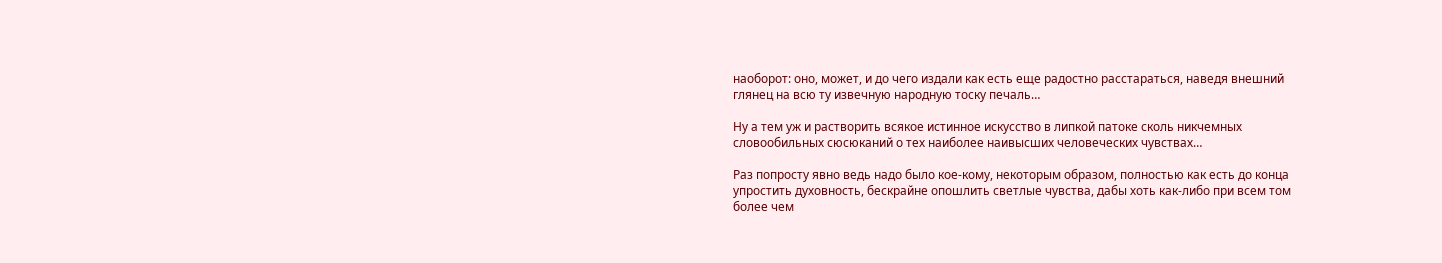наоборот: оно, может, и до чего издали как есть еще радостно расстараться, наведя внешний глянец на всю ту извечную народную тоску печаль…

Ну а тем уж и растворить всякое истинное искусство в липкой патоке сколь никчемных словообильных сюсюканий о тех наиболее наивысших человеческих чувствах…

Раз попросту явно ведь надо было кое-кому, некоторым образом, полностью как есть до конца упростить духовность, бескрайне опошлить светлые чувства, дабы хоть как-либо при всем том более чем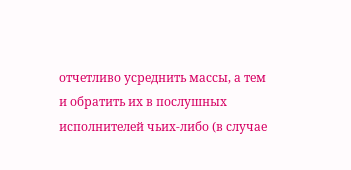отчетливо усреднить массы, а тем и обратить их в послушных исполнителей чьих-либо (в случае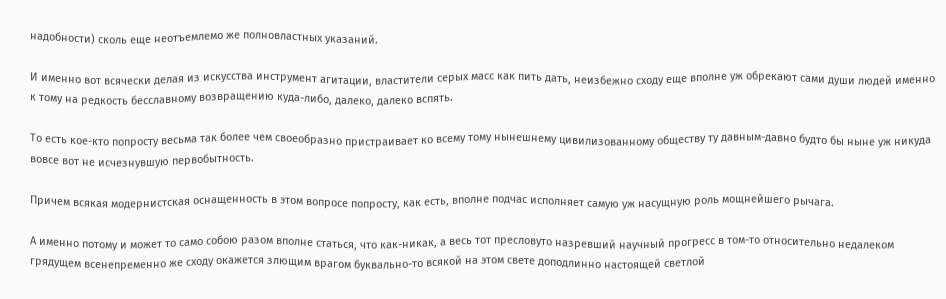надобности) сколь еще неотъемлемо же полновластных указаний.

И именно вот всячески делая из искусства инструмент агитации, властители серых масс как пить дать, неизбежно сходу еще вполне уж обрекают сами души людей именно к тому на редкость бесславному возвращению куда-либо, далеко, далеко вспять.

То есть кое-кто попросту весьма так более чем своеобразно пристраивает ко всему тому нынешнему цивилизованному обществу ту давным-давно будто бы ныне уж никуда вовсе вот не исчезнувшую первобытность.

Причем всякая модернистская оснащенность в этом вопросе попросту, как есть, вполне подчас исполняет самую уж насущную роль мощнейшего рычага.

А именно потому и может то само собою разом вполне статься, что как-никак, а весь тот пресловуто назревший научный прогресс в том-то относительно недалеком грядущем всенепременно же сходу окажется злющим врагом буквально-то всякой на этом свете доподлинно настоящей светлой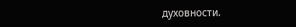духовности.